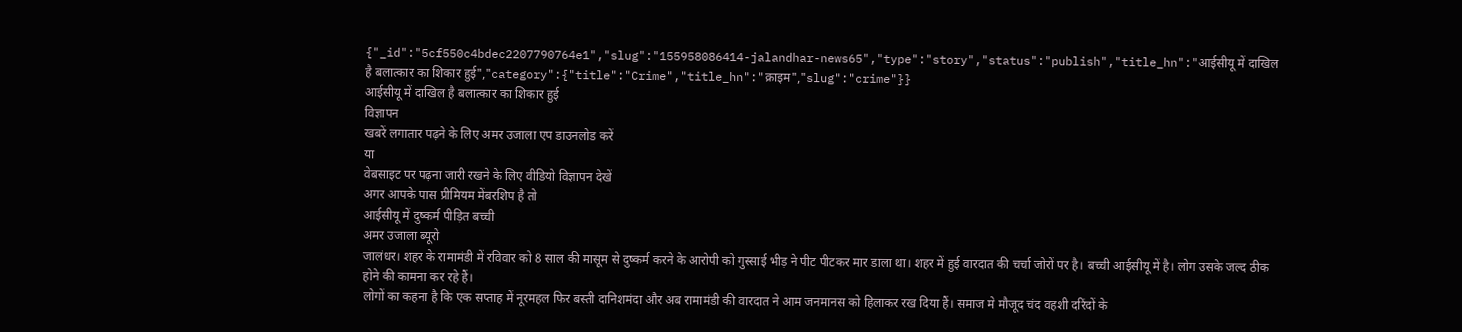{"_id":"5cf550c4bdec2207790764e1","slug":"155958086414-jalandhar-news65","type":"story","status":"publish","title_hn":"आईसीयू में दाखिल है बलात्कार का शिकार हुई","category":{"title":"Crime","title_hn":"क्राइम","slug":"crime"}}
आईसीयू में दाखिल है बलात्कार का शिकार हुई
विज्ञापन
खबरें लगातार पढ़ने के लिए अमर उजाला एप डाउनलोड करें
या
वेबसाइट पर पढ़ना जारी रखने के लिए वीडियो विज्ञापन देखें
अगर आपके पास प्रीमियम मेंबरशिप है तो
आईसीयू में दुष्कर्म पीड़ित बच्ची
अमर उजाला ब्यूरो
जालंधर। शहर के रामामंडी में रविवार को 8 साल की मासूम से दुष्कर्म करने के आरोपी को गुस्साई भीड़ ने पीट पीटकर मार डाला था। शहर में हुई वारदात की चर्चा जोरों पर है। बच्ची आईसीयू में है। लोग उसके जल्द ठीक होने की कामना कर रहे हैं।
लोगों का कहना है कि एक सप्ताह में नूरमहल फिर बस्ती दानिशमंदा और अब रामामंडी की वारदात ने आम जनमानस को हिलाकर रख दिया हैं। समाज मे मौजूद चंद वहशी दरिंदों के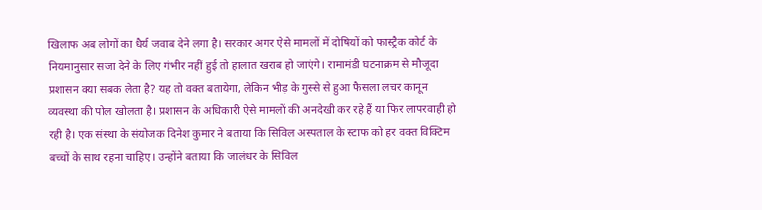खिलाफ अब लोगों का धैर्य जवाब देने लगा है। सरकार अगर ऐसे मामलों में दोषियों को फास्ट्रैक कोर्ट के नियमानुसार सजा देने के लिए गंभीर नहीं हुई तो हालात खराब हो जाएंगे। रामामंडी घटनाक्रम से मौजूदा प्रशासन क्या सबक लेता है? यह तो वक्त बतायेगा, लेकिन भीड़ के गुस्से से हुआ फैसला लचर कानून व्यवस्था की पोल खोलता है। प्रशासन के अधिकारी ऐसे मामलों की अनदेखी कर रहे हैं या फिर लापरवाही हो रही है। एक संस्था के संयोजक दिनेश कुमार ने बताया कि सिविल अस्पताल के स्टाफ को हर वक्त विक्टिम बच्चों के साथ रहना चाहिए। उन्होंने बताया कि जालंधर के सिविल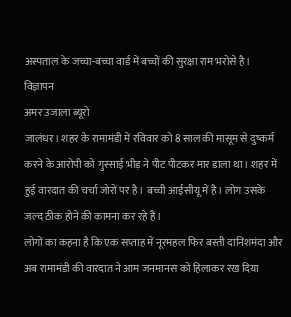अस्पताल के जच्चा-बच्चा वार्ड में बच्चों की सुरक्षा राम भरोसे है।
विज्ञापन
अमर उजाला ब्यूरो
जालंधर। शहर के रामामंडी में रविवार को 8 साल की मासूम से दुष्कर्म करने के आरोपी को गुस्साई भीड़ ने पीट पीटकर मार डाला था। शहर में हुई वारदात की चर्चा जोरों पर है। बच्ची आईसीयू में है। लोग उसके जल्द ठीक होने की कामना कर रहे हैं।
लोगों का कहना है कि एक सप्ताह में नूरमहल फिर बस्ती दानिशमंदा और अब रामामंडी की वारदात ने आम जनमानस को हिलाकर रख दिया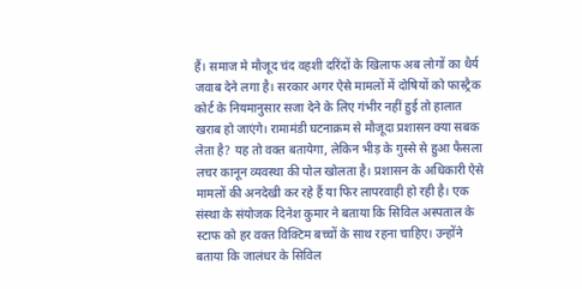हैं। समाज मे मौजूद चंद वहशी दरिंदों के खिलाफ अब लोगों का धैर्य जवाब देने लगा है। सरकार अगर ऐसे मामलों में दोषियों को फास्ट्रैक कोर्ट के नियमानुसार सजा देने के लिए गंभीर नहीं हुई तो हालात खराब हो जाएंगे। रामामंडी घटनाक्रम से मौजूदा प्रशासन क्या सबक लेता है? यह तो वक्त बतायेगा, लेकिन भीड़ के गुस्से से हुआ फैसला लचर कानून व्यवस्था की पोल खोलता है। प्रशासन के अधिकारी ऐसे मामलों की अनदेखी कर रहे हैं या फिर लापरवाही हो रही है। एक संस्था के संयोजक दिनेश कुमार ने बताया कि सिविल अस्पताल के स्टाफ को हर वक्त विक्टिम बच्चों के साथ रहना चाहिए। उन्होंने बताया कि जालंधर के सिविल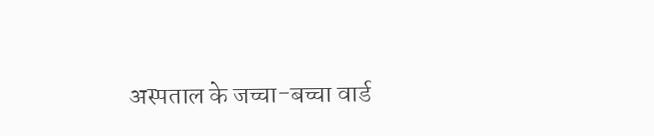अस्पताल के जच्चा-बच्चा वार्ड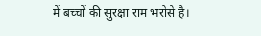में बच्चों की सुरक्षा राम भरोसे है।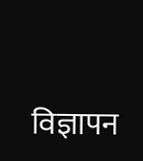विज्ञापन